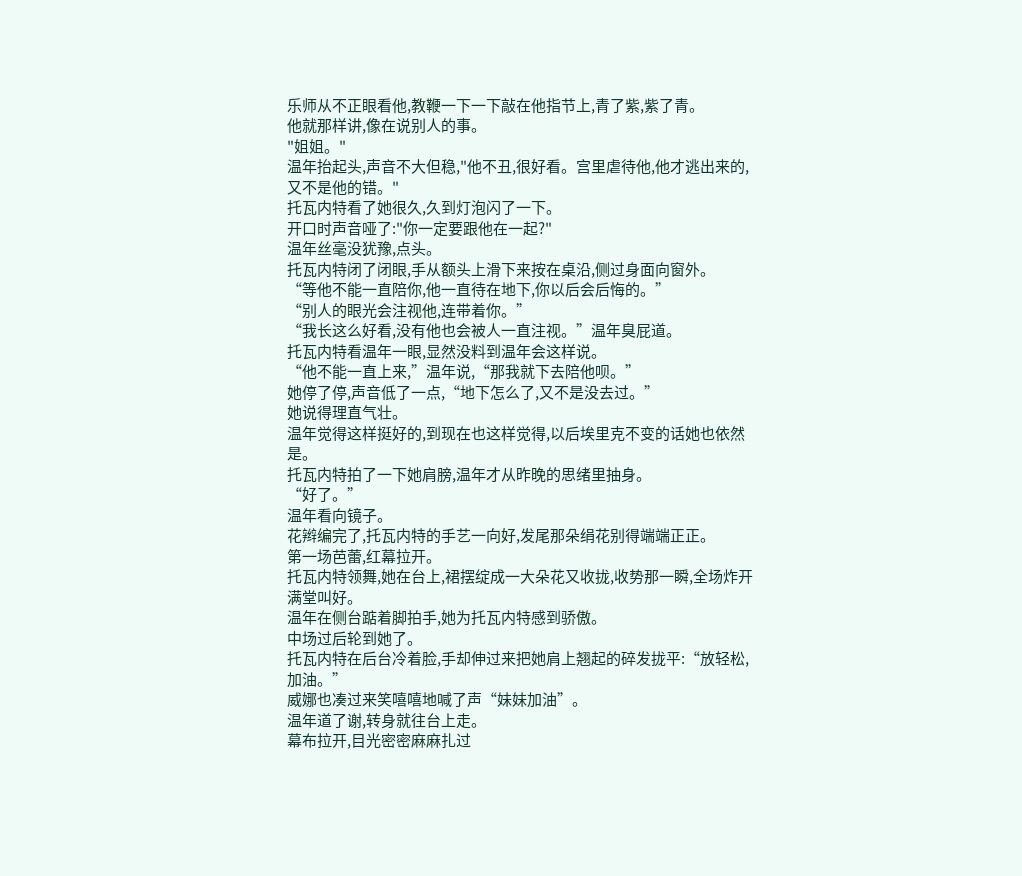乐师从不正眼看他,教鞭一下一下敲在他指节上,青了紫,紫了青。
他就那样讲,像在说别人的事。
"姐姐。"
温年抬起头,声音不大但稳,"他不丑,很好看。宫里虐待他,他才逃出来的,又不是他的错。"
托瓦内特看了她很久,久到灯泡闪了一下。
开口时声音哑了:"你一定要跟他在一起?"
温年丝毫没犹豫,点头。
托瓦内特闭了闭眼,手从额头上滑下来按在桌沿,侧过身面向窗外。
“等他不能一直陪你,他一直待在地下,你以后会后悔的。”
“别人的眼光会注视他,连带着你。”
“我长这么好看,没有他也会被人一直注视。”温年臭屁道。
托瓦内特看温年一眼,显然没料到温年会这样说。
“他不能一直上来,”温年说,“那我就下去陪他呗。”
她停了停,声音低了一点,“地下怎么了,又不是没去过。”
她说得理直气壮。
温年觉得这样挺好的,到现在也这样觉得,以后埃里克不变的话她也依然是。
托瓦内特拍了一下她肩膀,温年才从昨晚的思绪里抽身。
“好了。”
温年看向镜子。
花辫编完了,托瓦内特的手艺一向好,发尾那朵绢花别得端端正正。
第一场芭蕾,红幕拉开。
托瓦内特领舞,她在台上,裙摆绽成一大朵花又收拢,收势那一瞬,全场炸开满堂叫好。
温年在侧台踮着脚拍手,她为托瓦内特感到骄傲。
中场过后轮到她了。
托瓦内特在后台冷着脸,手却伸过来把她肩上翘起的碎发拢平:“放轻松,加油。”
威娜也凑过来笑嘻嘻地喊了声“妹妹加油”。
温年道了谢,转身就往台上走。
幕布拉开,目光密密麻麻扎过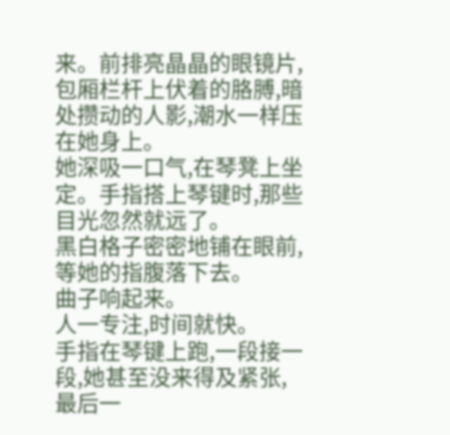来。前排亮晶晶的眼镜片,包厢栏杆上伏着的胳膊,暗处攒动的人影,潮水一样压在她身上。
她深吸一口气,在琴凳上坐定。手指搭上琴键时,那些目光忽然就远了。
黑白格子密密地铺在眼前,等她的指腹落下去。
曲子响起来。
人一专注,时间就快。
手指在琴键上跑,一段接一段,她甚至没来得及紧张,最后一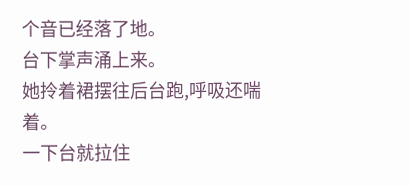个音已经落了地。
台下掌声涌上来。
她拎着裙摆往后台跑,呼吸还喘着。
一下台就拉住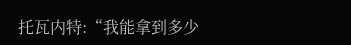托瓦内特:“我能拿到多少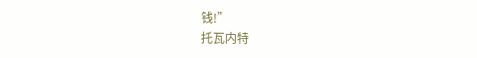钱!”
托瓦内特